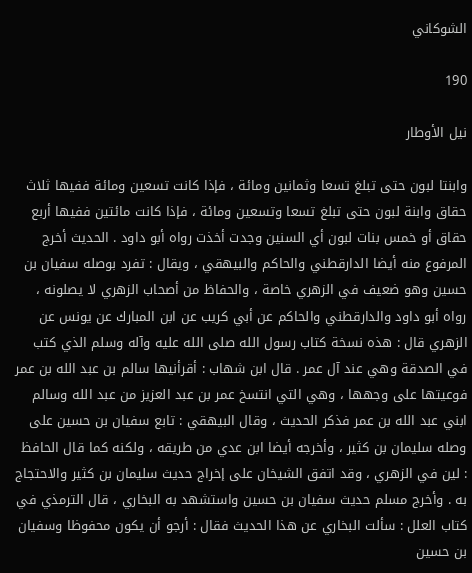الشوكاني

190

نيل الأوطار

وابنتا لبون حتى تبلغ تسعا وثمانين ومائة ، فإذا كانت تسعين ومائة ففيها ثلاث حقاق وابنة لبون حتى تبلغ تسعا وتسعين ومائة ، فإذا كانت مائتين ففيها أربع حقاق أو خمس بنات لبون أي السنين وجدت أخذت رواه أبو داود . الحديث أخرج المرفوع منه أيضا الدارقطني والحاكم والبيهقي ، ويقال : تفرد بوصله سفيان بن حسين وهو ضعيف في الزهري خاصة ، والحفاظ من أصحاب الزهري لا يصلونه ، رواه أبو داود والدارقطني والحاكم عن أبي كريب عن ابن المبارك عن يونس عن الزهري قال : هذه نسخة كتاب رسول الله صلى الله عليه وآله وسلم الذي كتب في الصدقة وهي عند آل عمر . قال ابن شهاب : أقرأنيها سالم بن عبد الله بن عمر فوعيتها على وجهها ، وهي التي انتسخ عمر بن عبد العزيز من عبد الله وسالم ابني عبد الله بن عمر فذكر الحديث ، وقال البيهقي : تابع سفيان بن حسين على وصله سليمان بن كثير ، وأخرجه أيضا ابن عدي من طريقه ، ولكنه كما قال الحافظ : لين في الزهري ، وقد اتفق الشيخان على إخراج حديث سليمان بن كثير والاحتجاج به . وأخرج مسلم حديث سفيان بن حسين واستشهد به البخاري ، قال الترمذي في كتاب العلل : سألت البخاري عن هذا الحديث فقال : أرجو أن يكون محفوظا وسفيان بن حسين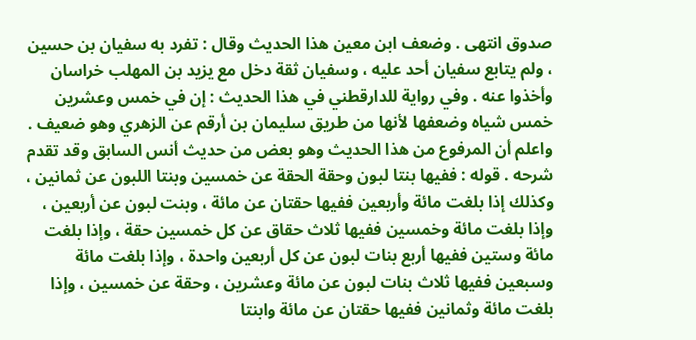صدوق انتهى . وضعف ابن معين هذا الحديث وقال : تفرد به سفيان بن حسين ، ولم يتابع سفيان أحد عليه ، وسفيان ثقة دخل مع يزيد بن المهلب خراسان وأخذوا عنه . وفي رواية للدارقطني في هذا الحديث : إن في خمس وعشرين خمس شياه وضعفها لأنها من طريق سليمان بن أرقم عن الزهري وهو ضعيف . واعلم أن المرفوع من هذا الحديث وهو بعض من حديث أنس السابق وقد تقدم شرحه . قوله : ففيها بنتا لبون وحقة الحقة عن خمسين وبنتا اللبون عن ثمانين ، وكذلك إذا بلغت مائة وأربعين ففيها حقتان عن مائة ، وبنت لبون عن أربعين ، وإذا بلغت مائة وخمسين ففيها ثلاث حقاق عن كل خمسين حقة ، وإذا بلغت مائة وستين ففيها أربع بنات لبون عن كل أربعين واحدة ، وإذا بلغت مائة وسبعين ففيها ثلاث بنات لبون عن مائة وعشرين ، وحقة عن خمسين ، وإذا بلغت مائة وثمانين ففيها حقتان عن مائة وابنتا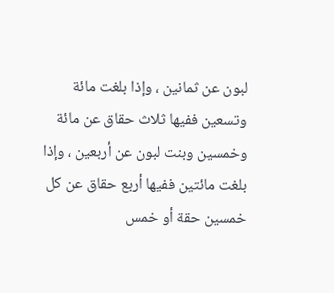لبون عن ثمانين ، وإذا بلغت مائة وتسعين ففيها ثلاث حقاق عن مائة وخمسين وبنت لبون عن أربعين ، وإذا بلغت مائتين ففيها أربع حقاق عن كل خمسين حقة أو خمس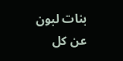بنات لبون عن كل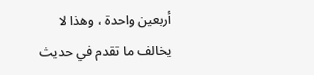أربعين واحدة ، وهذا لا يخالف ما تقدم في حديث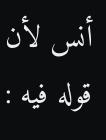أنس لأن قوله فيه :